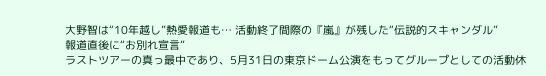大野智は“10年越し”熱愛報道も… 活動終了間際の『嵐』が残した“伝説的スキャンダル”
報道直後に“お別れ宣言”
ラストツアーの真っ最中であり、5月31日の東京ドーム公演をもってグループとしての活動休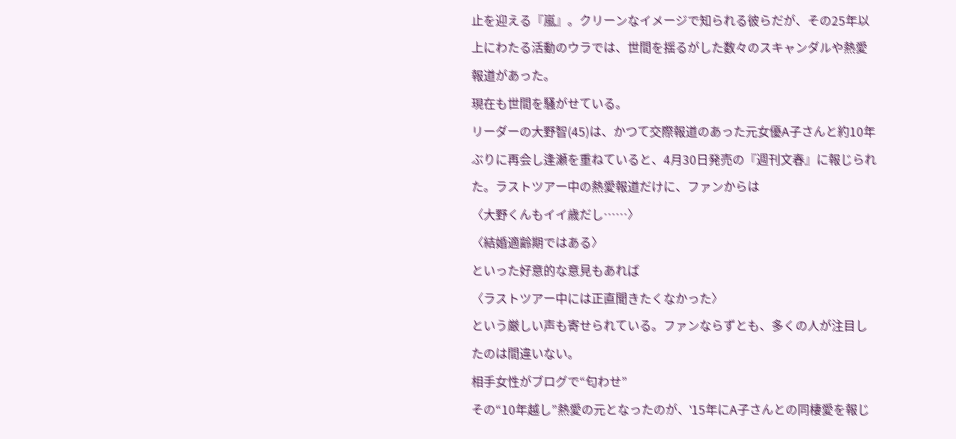止を迎える『嵐』。クリーンなイメージで知られる彼らだが、その25年以上にわたる活動のウラでは、世間を揺るがした数々のスキャンダルや熱愛報道があった。
現在も世間を騒がせている。
リーダーの大野智(45)は、かつて交際報道のあった元女優A子さんと約10年ぶりに再会し逢瀬を重ねていると、4月30日発売の『週刊文春』に報じられた。ラストツアー中の熱愛報道だけに、ファンからは
〈大野くんもイイ歳だし……〉
〈結婚適齢期ではある〉
といった好意的な意見もあれば
〈ラストツアー中には正直聞きたくなかった〉
という厳しい声も寄せられている。ファンならずとも、多くの人が注目したのは間違いない。
相手女性がブログで“匂わせ”
その“10年越し”熱愛の元となったのが、‛15年にA子さんとの同棲愛を報じ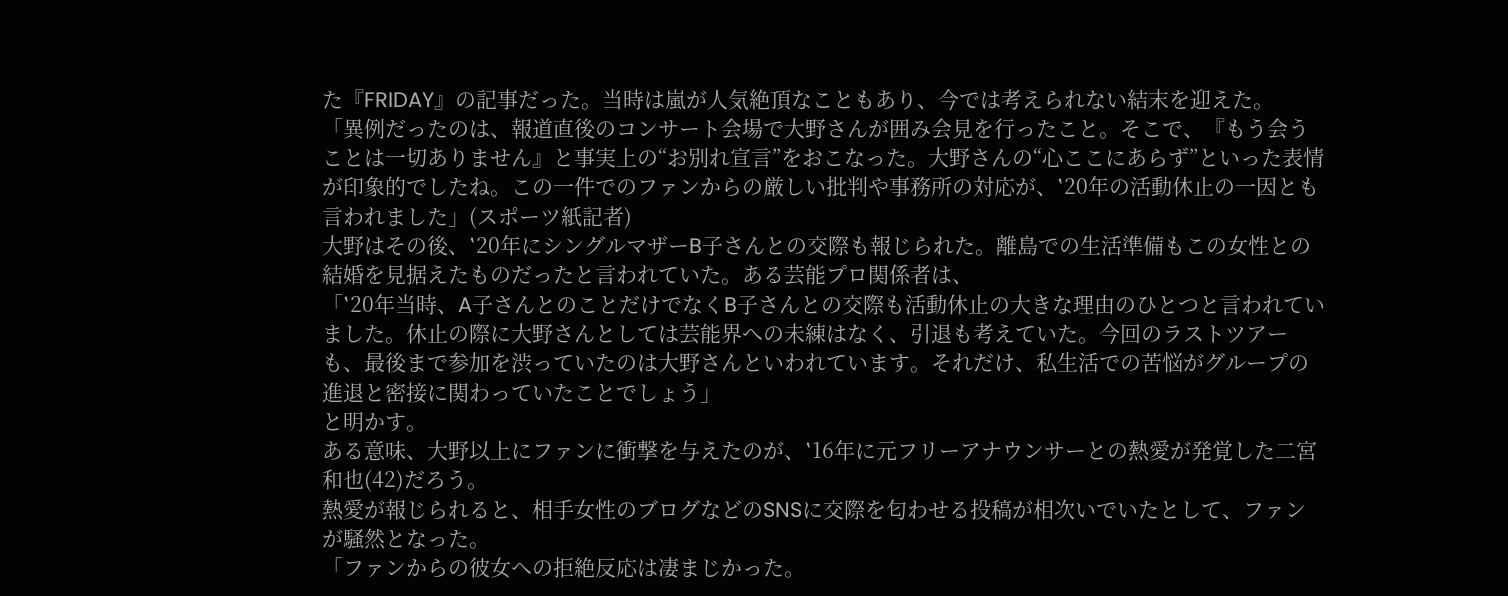た『FRIDAY』の記事だった。当時は嵐が人気絶頂なこともあり、今では考えられない結末を迎えた。
「異例だったのは、報道直後のコンサート会場で大野さんが囲み会見を行ったこと。そこで、『もう会うことは一切ありません』と事実上の“お別れ宣言”をおこなった。大野さんの“心ここにあらず”といった表情が印象的でしたね。この一件でのファンからの厳しい批判や事務所の対応が、‛20年の活動休止の一因とも言われました」(スポーツ紙記者)
大野はその後、‛20年にシングルマザーB子さんとの交際も報じられた。離島での生活準備もこの女性との結婚を見据えたものだったと言われていた。ある芸能プロ関係者は、
「‛20年当時、A子さんとのことだけでなくB子さんとの交際も活動休止の大きな理由のひとつと言われていました。休止の際に大野さんとしては芸能界への未練はなく、引退も考えていた。今回のラストツアーも、最後まで参加を渋っていたのは大野さんといわれています。それだけ、私生活での苦悩がグループの進退と密接に関わっていたことでしょう」
と明かす。
ある意味、大野以上にファンに衝撃を与えたのが、‛16年に元フリーアナウンサーとの熱愛が発覚した二宮和也(42)だろう。
熱愛が報じられると、相手女性のブログなどのSNSに交際を匂わせる投稿が相次いでいたとして、ファンが騒然となった。
「ファンからの彼女への拒絶反応は凄まじかった。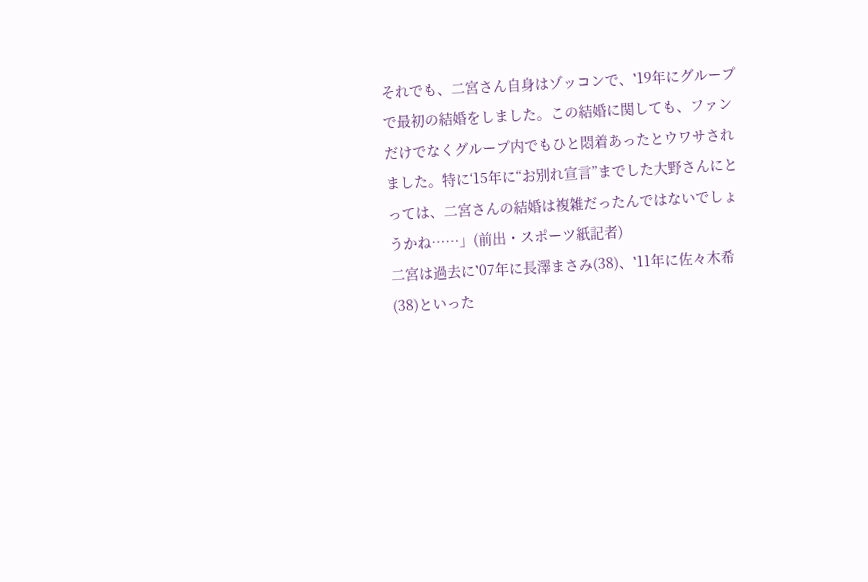それでも、二宮さん自身はゾッコンで、‛19年にグループで最初の結婚をしました。この結婚に関しても、ファンだけでなくグループ内でもひと悶着あったとウワサされました。特に‘15年に“お別れ宣言”までした大野さんにとっては、二宮さんの結婚は複雑だったんではないでしょうかね……」(前出・スポーツ紙記者)
二宮は過去に‛07年に長澤まさみ(38)、‛11年に佐々木希(38)といった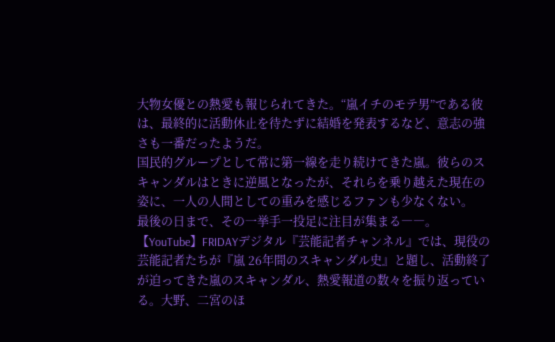大物女優との熱愛も報じられてきた。“嵐イチのモテ男”である彼は、最終的に活動休止を待たずに結婚を発表するなど、意志の強さも一番だったようだ。
国民的グループとして常に第一線を走り続けてきた嵐。彼らのスキャンダルはときに逆風となったが、それらを乗り越えた現在の姿に、一人の人間としての重みを感じるファンも少なくない。
最後の日まで、その一挙手一投足に注目が集まる――。
【YouTube】FRIDAYデジタル『芸能記者チャンネル』では、現役の芸能記者たちが『嵐 26年間のスキャンダル史』と題し、活動終了が迫ってきた嵐のスキャンダル、熱愛報道の数々を振り返っている。大野、二宮のほ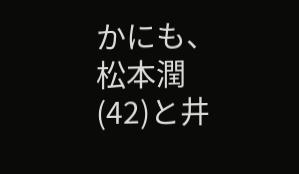かにも、松本潤(42)と井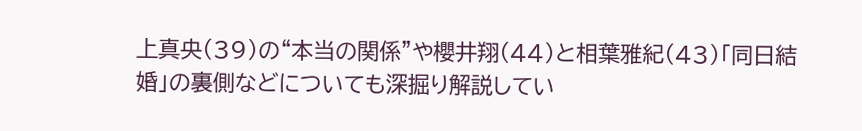上真央(39)の“本当の関係”や櫻井翔(44)と相葉雅紀(43)「同日結婚」の裏側などについても深掘り解説してい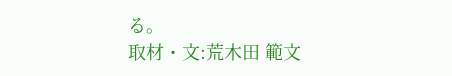る。
取材・文:荒木田 範文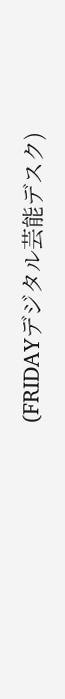(FRIDAYデジタル芸能デスク)